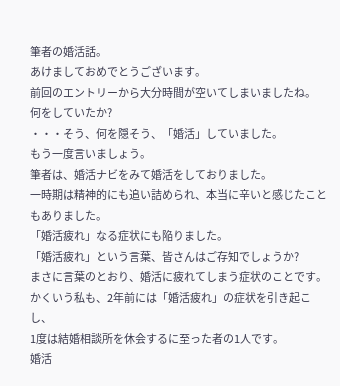筆者の婚活話。
あけましておめでとうございます。
前回のエントリーから大分時間が空いてしまいましたね。
何をしていたか?
・・・そう、何を隠そう、「婚活」していました。
もう一度言いましょう。
筆者は、婚活ナビをみて婚活をしておりました。
一時期は精神的にも追い詰められ、本当に辛いと感じたこともありました。
「婚活疲れ」なる症状にも陥りました。
「婚活疲れ」という言葉、皆さんはご存知でしょうか?
まさに言葉のとおり、婚活に疲れてしまう症状のことです。
かくいう私も、2年前には「婚活疲れ」の症状を引き起こし、
1度は結婚相談所を休会するに至った者の1人です。
婚活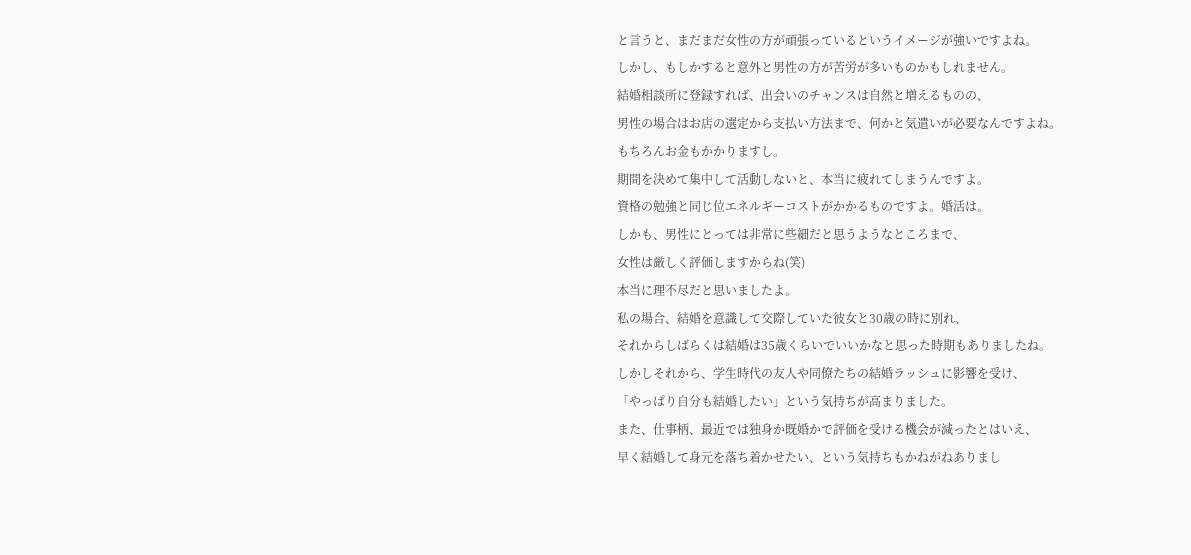と言うと、まだまだ女性の方が頑張っているというイメージが強いですよね。
しかし、もしかすると意外と男性の方が苦労が多いものかもしれません。
結婚相談所に登録すれば、出会いのチャンスは自然と増えるものの、
男性の場合はお店の選定から支払い方法まで、何かと気遣いが必要なんですよね。
もちろんお金もかかりますし。
期間を決めて集中して活動しないと、本当に疲れてしまうんですよ。
資格の勉強と同じ位エネルギーコストがかかるものですよ。婚活は。
しかも、男性にとっては非常に些細だと思うようなところまで、
女性は厳しく評価しますからね(笑)
本当に理不尽だと思いましたよ。
私の場合、結婚を意識して交際していた彼女と30歳の時に別れ、
それからしばらくは結婚は35歳くらいでいいかなと思った時期もありましたね。
しかしそれから、学生時代の友人や同僚たちの結婚ラッシュに影響を受け、
「やっぱり自分も結婚したい」という気持ちが高まりました。
また、仕事柄、最近では独身か既婚かで評価を受ける機会が減ったとはいえ、
早く結婚して身元を落ち着かせたい、という気持ちもかねがねありまし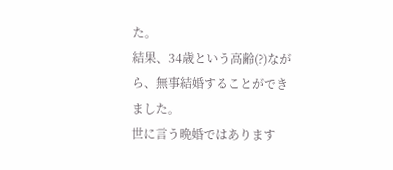た。
結果、34歳という高齢(?)ながら、無事結婚することができました。
世に言う晩婚ではあります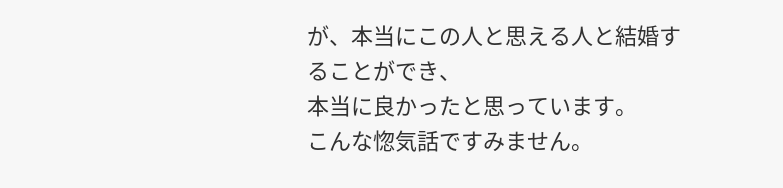が、本当にこの人と思える人と結婚することができ、
本当に良かったと思っています。
こんな惚気話ですみません。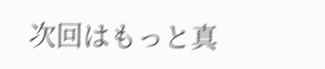次回はもっと真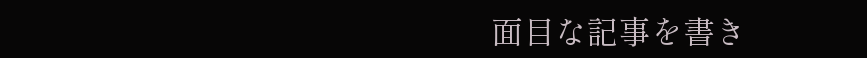面目な記事を書き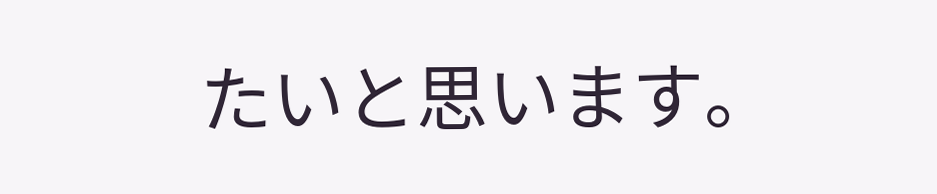たいと思います。